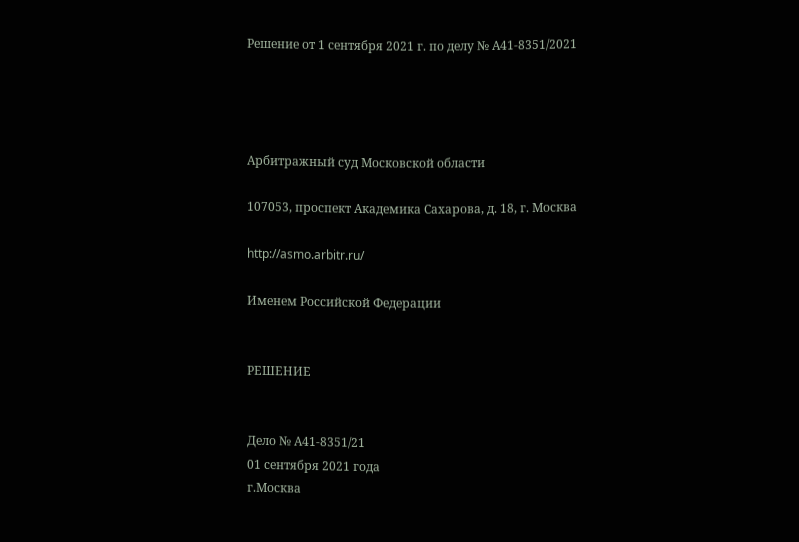Решение от 1 сентября 2021 г. по делу № А41-8351/2021




Арбитражный суд Московской области

107053, проспект Академика Сахарова, д. 18, г. Москва

http://asmo.arbitr.ru/

Именем Российской Федерации


РЕШЕНИЕ


Дело № А41-8351/21
01 сентября 2021 года
г.Москва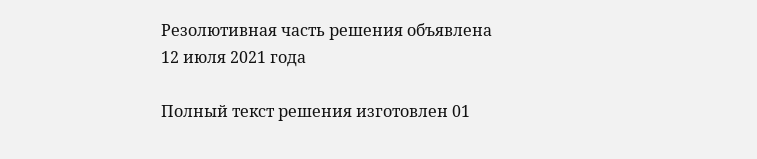Резолютивная часть решения объявлена 12 июля 2021 года

Полный текст решения изготовлен 01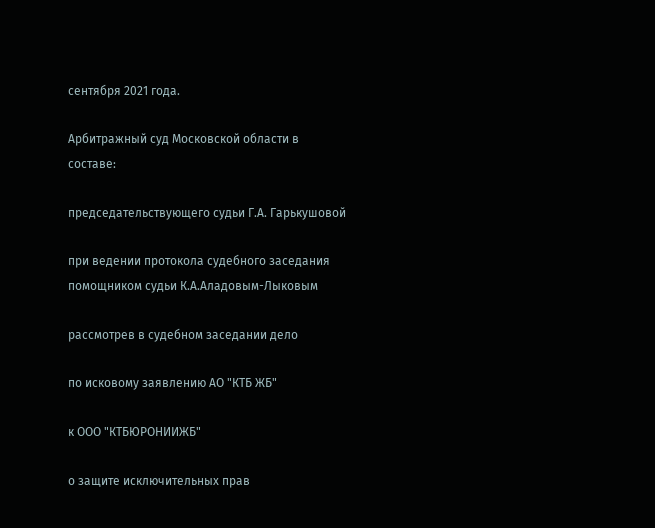сентября 2021 года.

Арбитражный суд Московской области в составе:

председательствующего судьи Г.А. Гарькушовой

при ведении протокола судебного заседания помощником судьи К.А.Аладовым-Лыковым

рассмотрев в судебном заседании дело

по исковому заявлению АО "КТБ ЖБ"

к ООО "КТБЮРОНИИЖБ"

о защите исключительных прав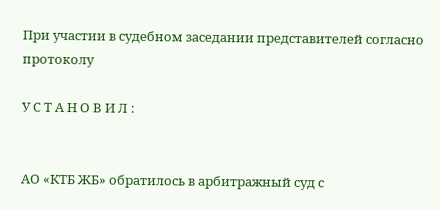При участии в судебном заседании представителей согласно протоколу

У С Т А Н О В И Л :


АО «КТБ ЖБ» обратилось в арбитражный суд с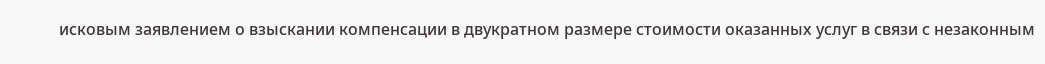исковым заявлением о взыскании компенсации в двукратном размере стоимости оказанных услуг в связи с незаконным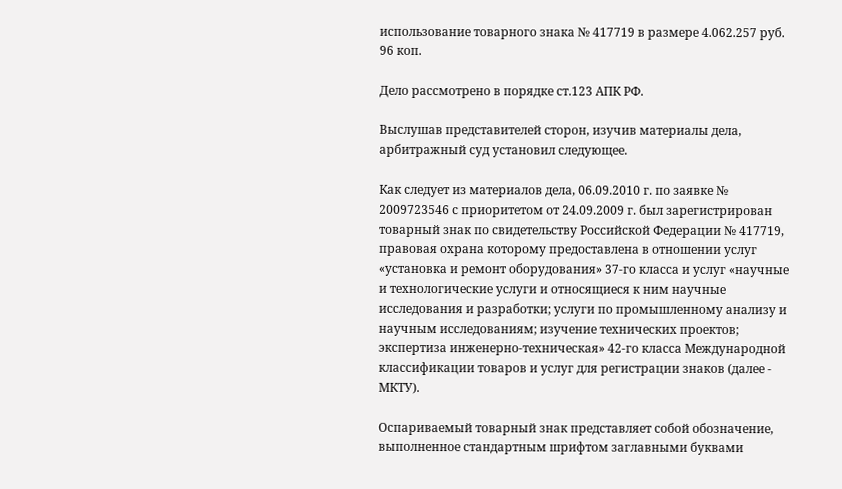использование товарного знака № 417719 в размере 4.062.257 руб. 96 коп.

Дело рассмотрено в порядке ст.123 АПК РФ.

Выслушав представителей сторон, изучив материалы дела, арбитражный суд установил следующее.

Как следует из материалов дела, 06.09.2010 г. по заявке № 2009723546 с приоритетом от 24.09.2009 г. был зарегистрирован товарный знак по свидетельству Российской Федерации № 417719, правовая охрана которому предоставлена в отношении услуг «установка и ремонт оборудования» 37-го класса и услуг «научные и технологические услуги и относящиеся к ним научные исследования и разработки; услуги по промышленному анализу и научным исследованиям; изучение технических проектов; экспертиза инженерно-техническая» 42-го класса Международной классификации товаров и услуг для регистрации знаков (далее - МКТУ).

Оспариваемый товарный знак представляет собой обозначение, выполненное стандартным шрифтом заглавными буквами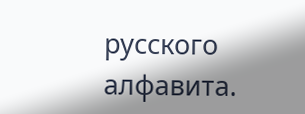русского алфавита.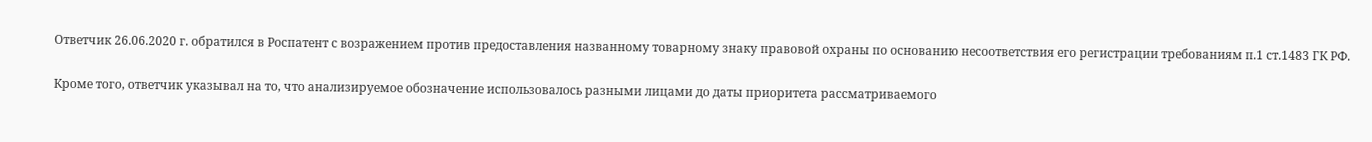Ответчик 26.06.2020 г. обратился в Роспатент с возражением против предоставления названному товарному знаку правовой охраны по основанию несоответствия его регистрации требованиям п.1 ст.1483 ГК РФ.

Кроме того, ответчик указывал на то, что анализируемое обозначение использовалось разными лицами до даты приоритета рассматриваемого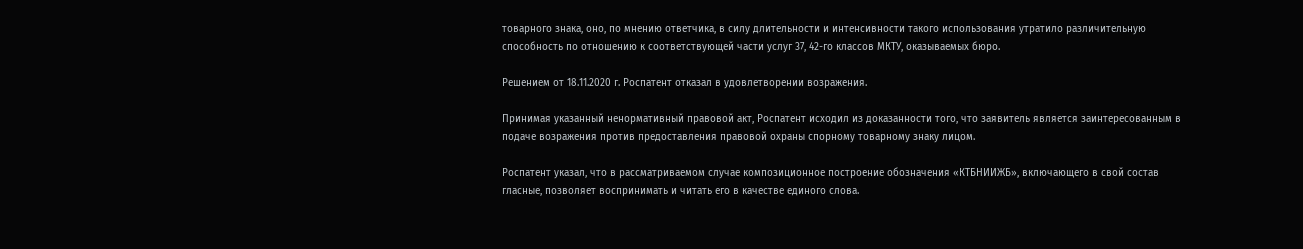товарного знака, оно, по мнению ответчика, в силу длительности и интенсивности такого использования утратило различительную способность по отношению к соответствующей части услуг 37, 42-го классов МКТУ, оказываемых бюро.

Решением от 18.11.2020 г. Роспатент отказал в удовлетворении возражения.

Принимая указанный ненормативный правовой акт, Роспатент исходил из доказанности того, что заявитель является заинтересованным в подаче возражения против предоставления правовой охраны спорному товарному знаку лицом.

Роспатент указал, что в рассматриваемом случае композиционное построение обозначения «КТБНИИЖБ», включающего в свой состав гласные, позволяет воспринимать и читать его в качестве единого слова.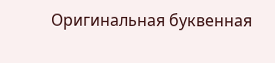Оригинальная буквенная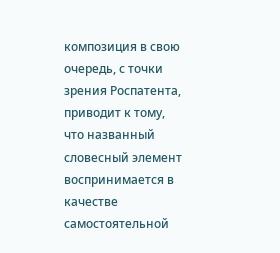композиция в свою очередь, с точки зрения Роспатента, приводит к тому, что названный словесный элемент воспринимается в качестве самостоятельной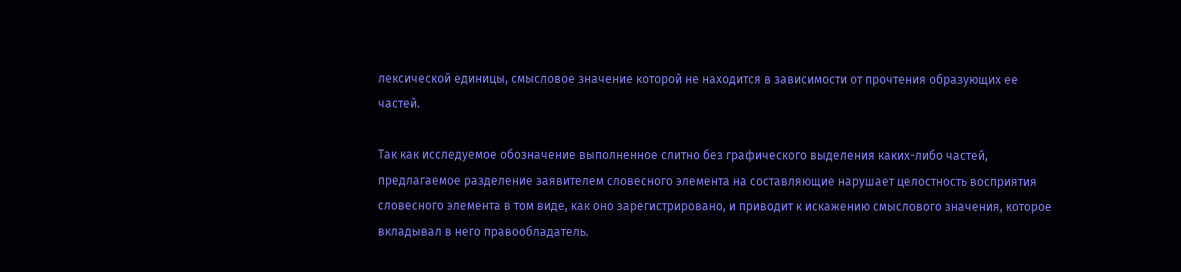лексической единицы, смысловое значение которой не находится в зависимости от прочтения образующих ее частей.

Так как исследуемое обозначение выполненное слитно без графического выделения каких-либо частей, предлагаемое разделение заявителем словесного элемента на составляющие нарушает целостность восприятия словесного элемента в том виде, как оно зарегистрировано, и приводит к искажению смыслового значения, которое вкладывал в него правообладатель.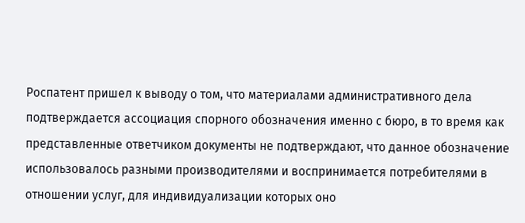Роспатент пришел к выводу о том, что материалами административного дела подтверждается ассоциация спорного обозначения именно с бюро, в то время как представленные ответчиком документы не подтверждают, что данное обозначение использовалось разными производителями и воспринимается потребителями в отношении услуг, для индивидуализации которых оно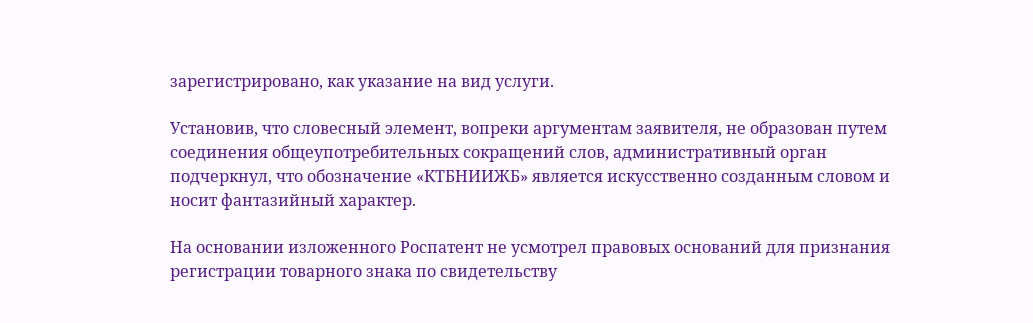зарегистрировано, как указание на вид услуги.

Установив, что словесный элемент, вопреки аргументам заявителя, не образован путем соединения общеупотребительных сокращений слов, административный орган подчеркнул, что обозначение «КТБНИИЖБ» является искусственно созданным словом и носит фантазийный характер.

На основании изложенного Роспатент не усмотрел правовых оснований для признания регистрации товарного знака по свидетельству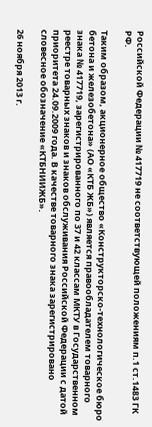Российской Федерации № 417719 не соответствующей положениям п.1 ст.1483 ГК РФ.

Таким образом, акционерное общество «Конструкторско-технологическое бюро бетона и железобетона» (АО «КТБ ЖБ») является правообладателем товарного знака № 417719, зарегистрированного по 37 и 42 классам МКТУ в Государственном реестре товарных знаков и знаков обслуживания Российской Федерации с датой приоритета 24.09.2009 года. В качестве товарного знака зарегистрировано словесное обозначение «КТБНИИЖБ».

26 ноября 2013 г.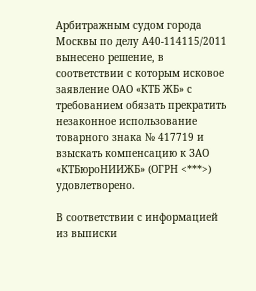Арбитражным судом города Москвы по делу А40-114115/2011 вынесено решение, в соответствии с которым исковое заявление ОАО «КТБ ЖБ» с требованием обязать прекратить незаконное использование товарного знака № 417719 и взыскать компенсацию к ЗАО «КТБюроНИИЖБ» (ОГРН <***>) удовлетворено.

В соответствии с информацией из выписки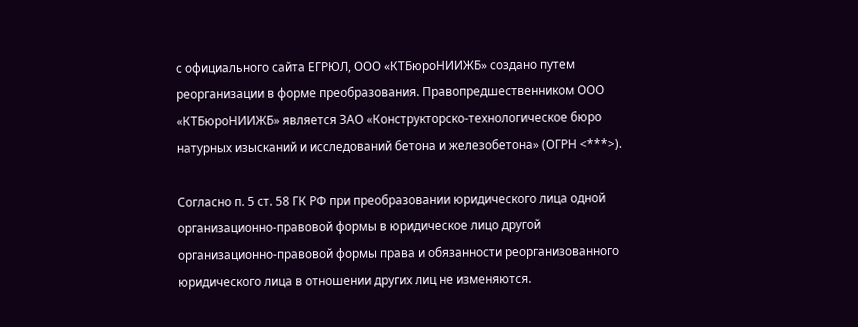с официального сайта ЕГРЮЛ, ООО «КТБюроНИИЖБ» создано путем реорганизации в форме преобразования. Правопредшественником ООО «КТБюроНИИЖБ» является ЗАО «Конструкторско-технологическое бюро натурных изысканий и исследований бетона и железобетона» (ОГРН <***>).

Согласно п. 5 ст. 58 ГК РФ при преобразовании юридического лица одной организационно-правовой формы в юридическое лицо другой организационно-правовой формы права и обязанности реорганизованного юридического лица в отношении других лиц не изменяются.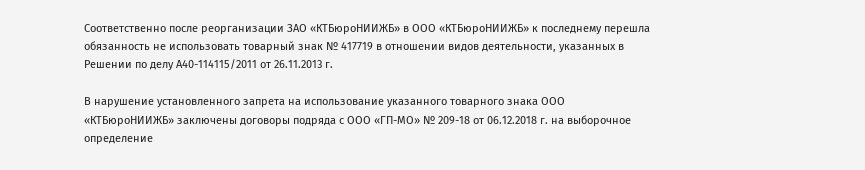Соответственно после реорганизации ЗАО «КТБюроНИИЖБ» в ООО «КТБюроНИИЖБ» к последнему перешла обязанность не использовать товарный знак № 417719 в отношении видов деятельности, указанных в Решении по делу А40-114115/2011 от 26.11.2013 г.

В нарушение установленного запрета на использование указанного товарного знака ООО «КТБюроНИИЖБ» заключены договоры подряда с ООО «ГП-МО» № 209-18 от 06.12.2018 г. на выборочное определение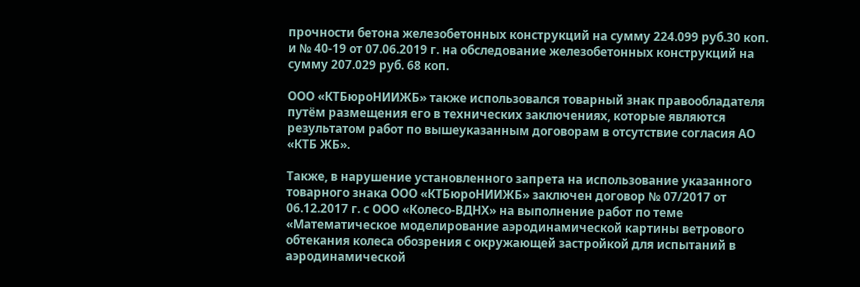прочности бетона железобетонных конструкций на сумму 224.099 руб.30 коп. и № 40-19 от 07.06.2019 г. на обследование железобетонных конструкций на сумму 207.029 руб. 68 коп.

ООО «КТБюроНИИЖБ» также использовался товарный знак правообладателя путём размещения его в технических заключениях, которые являются результатом работ по вышеуказанным договорам в отсутствие согласия АО «КТБ ЖБ».

Также, в нарушение установленного запрета на использование указанного товарного знака ООО «КТБюроНИИЖБ» заключен договор № 07/2017 от 06.12.2017 г. с ООО «Колесо-ВДНХ» на выполнение работ по теме «Математическое моделирование аэродинамической картины ветрового обтекания колеса обозрения с окружающей застройкой для испытаний в аэродинамической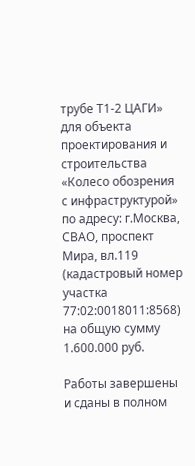трубе Т1-2 ЦАГИ» для объекта проектирования и строительства «Колесо обозрения с инфраструктурой» по адресу: г.Москва, СВАО, проспект Мира, вл.119 (кадастровый номер участка 77:02:0018011:8568) на общую сумму 1.600.000 руб.

Работы завершены и сданы в полном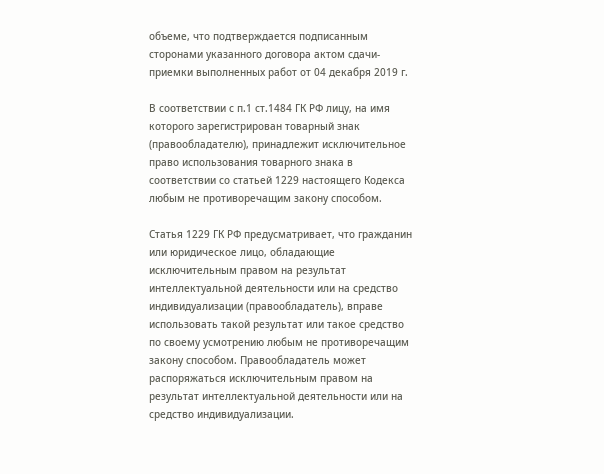объеме, что подтверждается подписанным сторонами указанного договора актом сдачи-приемки выполненных работ от 04 декабря 2019 г.

В соответствии с п.1 ст.1484 ГК РФ лицу, на имя которого зарегистрирован товарный знак (правообладателю), принадлежит исключительное право использования товарного знака в соответствии со статьей 1229 настоящего Кодекса любым не противоречащим закону способом.

Статья 1229 ГК РФ предусматривает, что гражданин или юридическое лицо, обладающие исключительным правом на результат интеллектуальной деятельности или на средство индивидуализации (правообладатель), вправе использовать такой результат или такое средство по своему усмотрению любым не противоречащим закону способом. Правообладатель может распоряжаться исключительным правом на результат интеллектуальной деятельности или на средство индивидуализации.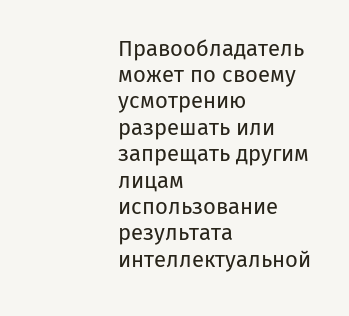Правообладатель может по своему усмотрению разрешать или запрещать другим лицам использование результата интеллектуальной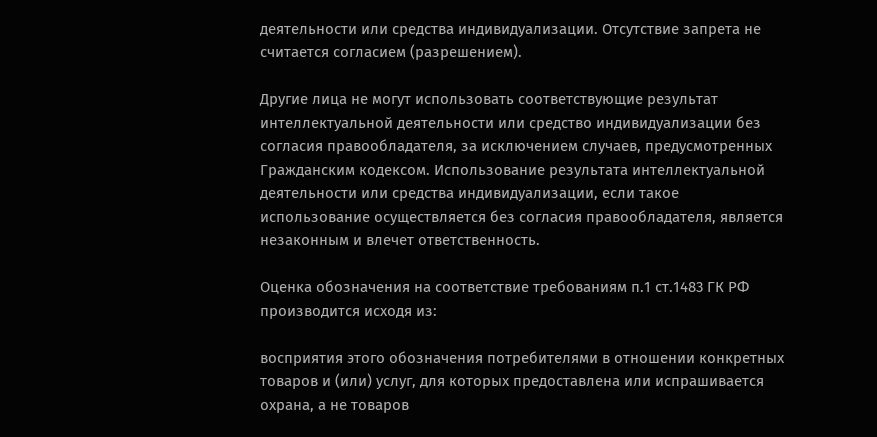деятельности или средства индивидуализации. Отсутствие запрета не считается согласием (разрешением).

Другие лица не могут использовать соответствующие результат интеллектуальной деятельности или средство индивидуализации без согласия правообладателя, за исключением случаев, предусмотренных Гражданским кодексом. Использование результата интеллектуальной деятельности или средства индивидуализации, если такое использование осуществляется без согласия правообладателя, является незаконным и влечет ответственность.

Оценка обозначения на соответствие требованиям п.1 ст.1483 ГК РФ производится исходя из:

восприятия этого обозначения потребителями в отношении конкретных товаров и (или) услуг, для которых предоставлена или испрашивается охрана, а не товаров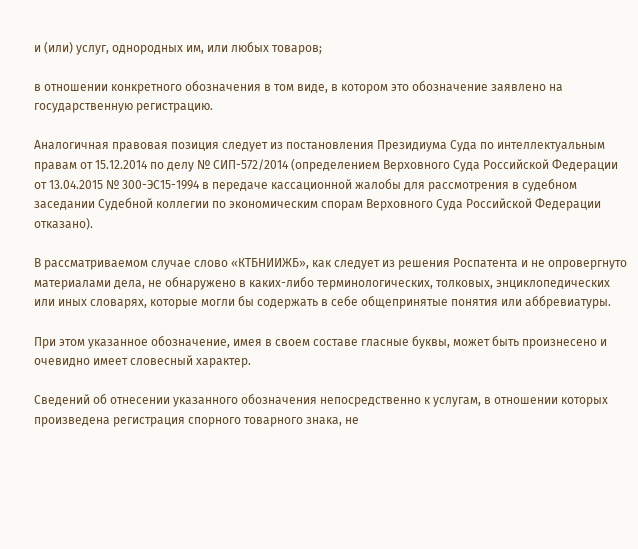и (или) услуг, однородных им, или любых товаров;

в отношении конкретного обозначения в том виде, в котором это обозначение заявлено на государственную регистрацию.

Аналогичная правовая позиция следует из постановления Президиума Суда по интеллектуальным правам от 15.12.2014 по делу № СИП-572/2014 (определением Верховного Суда Российской Федерации от 13.04.2015 № 300-ЭС15-1994 в передаче кассационной жалобы для рассмотрения в судебном заседании Судебной коллегии по экономическим спорам Верховного Суда Российской Федерации отказано).

В рассматриваемом случае слово «КТБНИИЖБ», как следует из решения Роспатента и не опровергнуто материалами дела, не обнаружено в каких-либо терминологических, толковых, энциклопедических или иных словарях, которые могли бы содержать в себе общепринятые понятия или аббревиатуры.

При этом указанное обозначение, имея в своем составе гласные буквы, может быть произнесено и очевидно имеет словесный характер.

Сведений об отнесении указанного обозначения непосредственно к услугам, в отношении которых произведена регистрация спорного товарного знака, не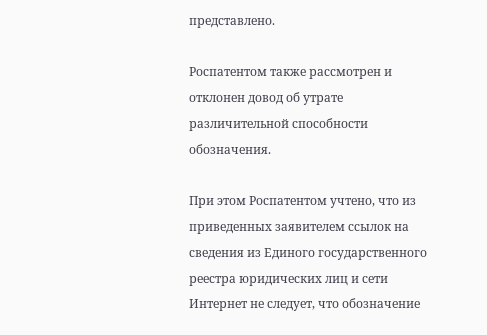представлено.

Роспатентом также рассмотрен и отклонен довод об утрате различительной способности обозначения.

При этом Роспатентом учтено, что из приведенных заявителем ссылок на сведения из Единого государственного реестра юридических лиц и сети Интернет не следует, что обозначение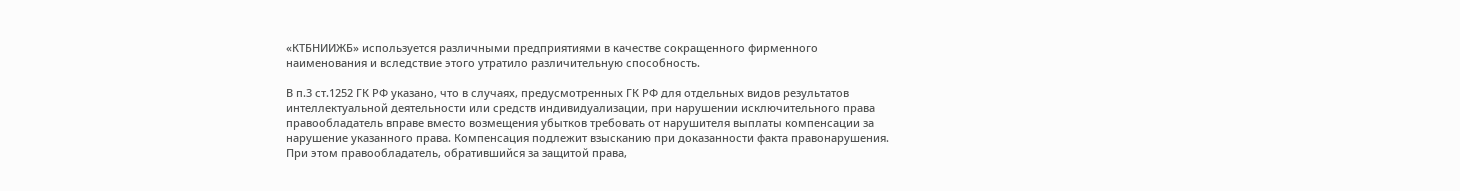«КТБНИИЖБ» используется различными предприятиями в качестве сокращенного фирменного наименования и вследствие этого утратило различительную способность.

В п.3 ст.1252 ГК РФ указано, что в случаях, предусмотренных ГК РФ для отдельных видов результатов интеллектуальной деятельности или средств индивидуализации, при нарушении исключительного права правообладатель вправе вместо возмещения убытков требовать от нарушителя выплаты компенсации за нарушение указанного права. Компенсация подлежит взысканию при доказанности факта правонарушения. При этом правообладатель, обратившийся за защитой права,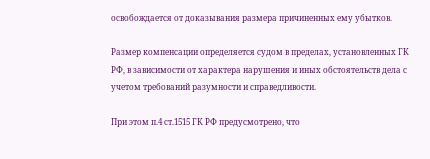освобождается от доказывания размера причиненных ему убытков.

Размер компенсации определяется судом в пределах, установленных ГК РФ, в зависимости от характера нарушения и иных обстоятельств дела с учетом требований разумности и справедливости.

При этом п.4 ст.1515 ГК РФ предусмотрено, что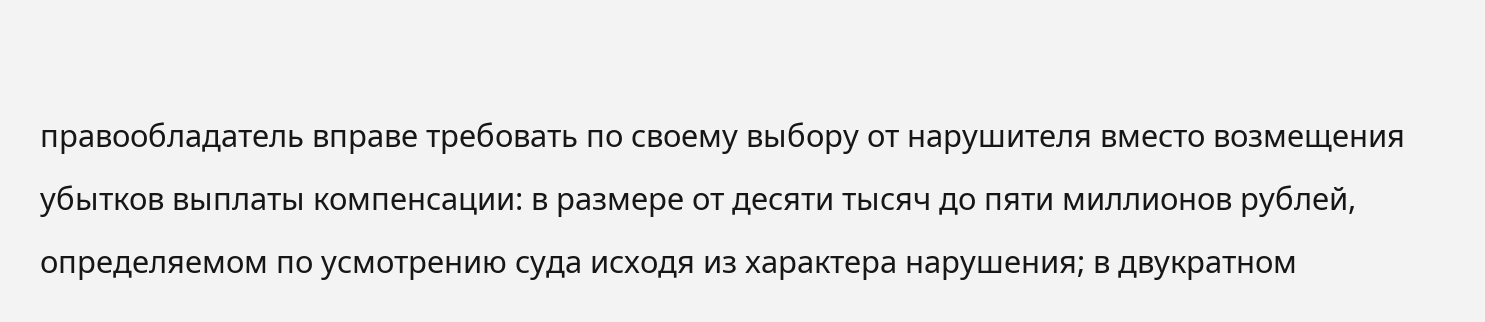правообладатель вправе требовать по своему выбору от нарушителя вместо возмещения убытков выплаты компенсации: в размере от десяти тысяч до пяти миллионов рублей, определяемом по усмотрению суда исходя из характера нарушения; в двукратном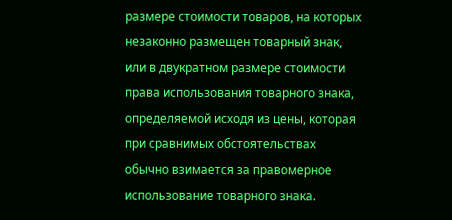размере стоимости товаров, на которых незаконно размещен товарный знак, или в двукратном размере стоимости права использования товарного знака, определяемой исходя из цены, которая при сравнимых обстоятельствах обычно взимается за правомерное использование товарного знака.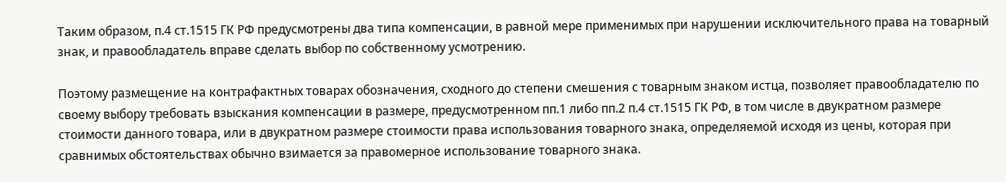Таким образом, п.4 ст.1515 ГК РФ предусмотрены два типа компенсации, в равной мере применимых при нарушении исключительного права на товарный знак, и правообладатель вправе сделать выбор по собственному усмотрению.

Поэтому размещение на контрафактных товарах обозначения, сходного до степени смешения с товарным знаком истца, позволяет правообладателю по своему выбору требовать взыскания компенсации в размере, предусмотренном пп.1 либо пп.2 п.4 ст.1515 ГК РФ, в том числе в двукратном размере стоимости данного товара, или в двукратном размере стоимости права использования товарного знака, определяемой исходя из цены, которая при сравнимых обстоятельствах обычно взимается за правомерное использование товарного знака.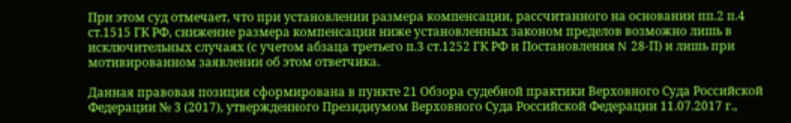При этом суд отмечает, что при установлении размера компенсации, рассчитанного на основании пп.2 п.4 ст.1515 ГК РФ, снижение размера компенсации ниже установленных законом пределов возможно лишь в исключительных случаях (с учетом абзаца третьего п.3 ст.1252 ГК РФ и Постановления N 28-П) и лишь при мотивированном заявлении об этом ответчика.

Данная правовая позиция сформирована в пункте 21 Обзора судебной практики Верховного Суда Российской Федерации № 3 (2017), утвержденного Президиумом Верховного Суда Российской Федерации 11.07.2017 г.,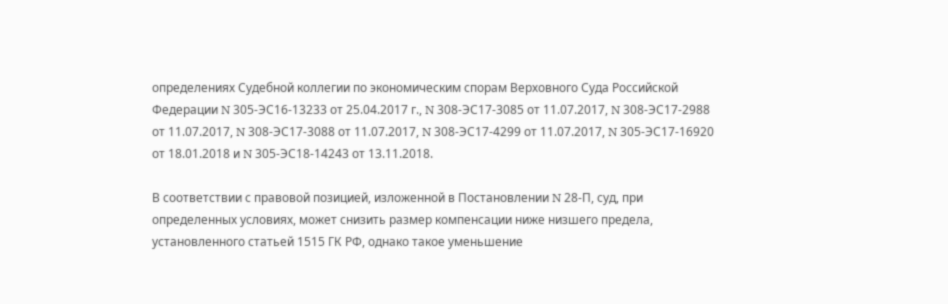определениях Судебной коллегии по экономическим спорам Верховного Суда Российской Федерации N 305-ЭС16-13233 от 25.04.2017 г., N 308-ЭС17-3085 от 11.07.2017, N 308-ЭС17-2988 от 11.07.2017, N 308-ЭС17-3088 от 11.07.2017, N 308-ЭС17-4299 от 11.07.2017, N 305-ЭС17-16920 от 18.01.2018 и N 305-ЭС18-14243 от 13.11.2018.

В соответствии с правовой позицией, изложенной в Постановлении N 28-П, суд, при определенных условиях, может снизить размер компенсации ниже низшего предела, установленного статьей 1515 ГК РФ, однако такое уменьшение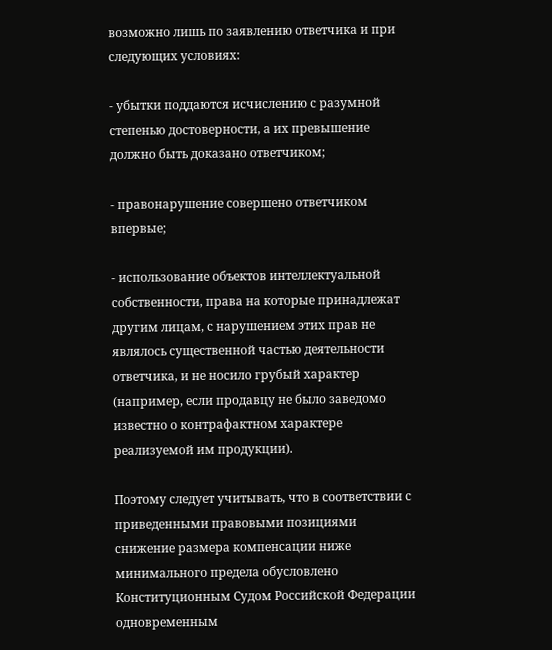возможно лишь по заявлению ответчика и при следующих условиях:

- убытки поддаются исчислению с разумной степенью достоверности, а их превышение должно быть доказано ответчиком;

- правонарушение совершено ответчиком впервые;

- использование объектов интеллектуальной собственности, права на которые принадлежат другим лицам, с нарушением этих прав не являлось существенной частью деятельности ответчика, и не носило грубый характер (например, если продавцу не было заведомо известно о контрафактном характере реализуемой им продукции).

Поэтому следует учитывать, что в соответствии с приведенными правовыми позициями снижение размера компенсации ниже минимального предела обусловлено Конституционным Судом Российской Федерации одновременным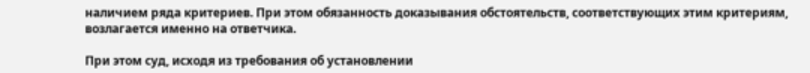наличием ряда критериев. При этом обязанность доказывания обстоятельств, соответствующих этим критериям, возлагается именно на ответчика.

При этом суд, исходя из требования об установлении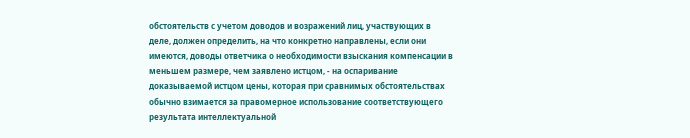обстоятельств с учетом доводов и возражений лиц, участвующих в деле, должен определить, на что конкретно направлены, если они имеются, доводы ответчика о необходимости взыскания компенсации в меньшем размере, чем заявлено истцом, - на оспаривание доказываемой истцом цены, которая при сравнимых обстоятельствах обычно взимается за правомерное использование соответствующего результата интеллектуальной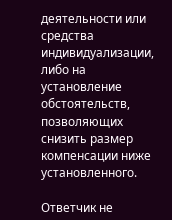деятельности или средства индивидуализации, либо на установление обстоятельств, позволяющих снизить размер компенсации ниже установленного.

Ответчик не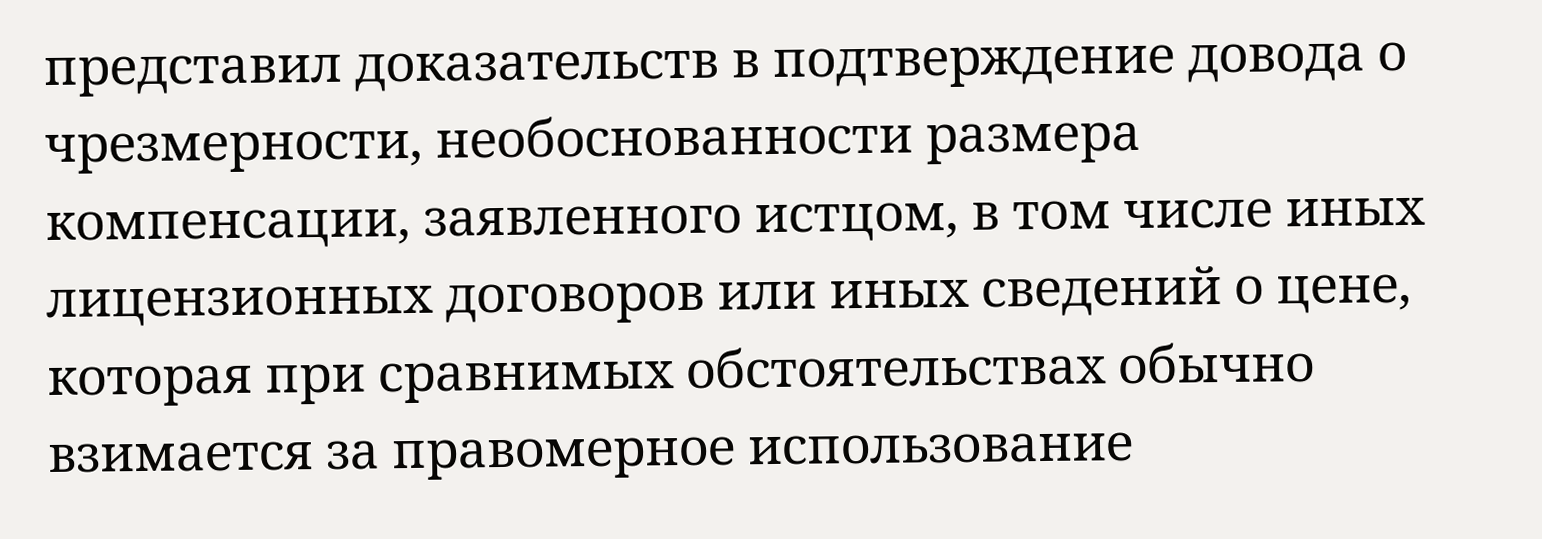представил доказательств в подтверждение довода о чрезмерности, необоснованности размера компенсации, заявленного истцом, в том числе иных лицензионных договоров или иных сведений о цене, которая при сравнимых обстоятельствах обычно взимается за правомерное использование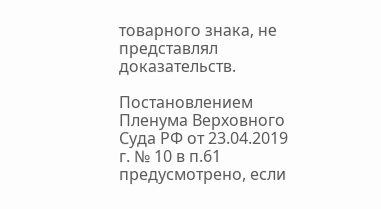товарного знака, не представлял доказательств.

Постановлением Пленума Верховного Суда РФ от 23.04.2019 г. № 10 в п.61 предусмотрено, если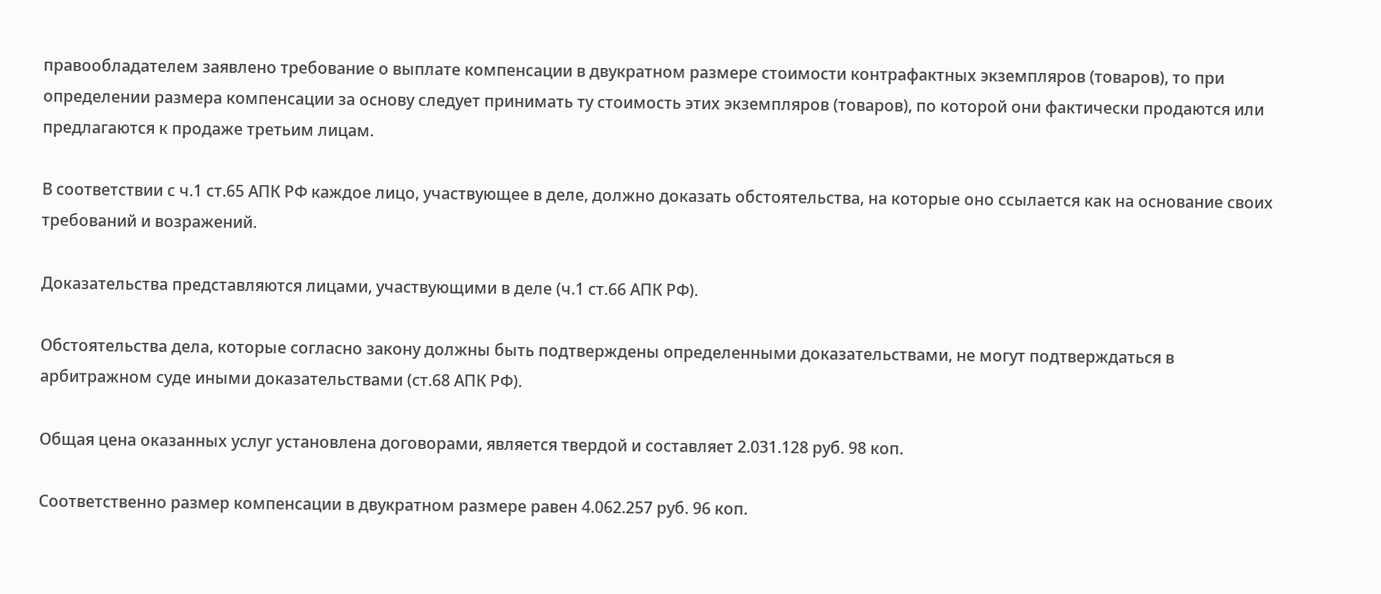правообладателем заявлено требование о выплате компенсации в двукратном размере стоимости контрафактных экземпляров (товаров), то при определении размера компенсации за основу следует принимать ту стоимость этих экземпляров (товаров), по которой они фактически продаются или предлагаются к продаже третьим лицам.

В соответствии с ч.1 ст.65 АПК РФ каждое лицо, участвующее в деле, должно доказать обстоятельства, на которые оно ссылается как на основание своих требований и возражений.

Доказательства представляются лицами, участвующими в деле (ч.1 ст.66 АПК РФ).

Обстоятельства дела, которые согласно закону должны быть подтверждены определенными доказательствами, не могут подтверждаться в арбитражном суде иными доказательствами (ст.68 АПК РФ).

Общая цена оказанных услуг установлена договорами, является твердой и составляет 2.031.128 руб. 98 коп.

Соответственно размер компенсации в двукратном размере равен 4.062.257 руб. 96 коп.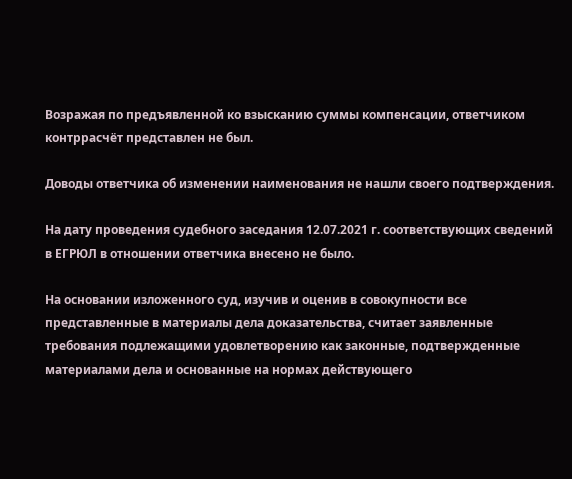Возражая по предъявленной ко взысканию суммы компенсации, ответчиком контррасчёт представлен не был.

Доводы ответчика об изменении наименования не нашли своего подтверждения.

На дату проведения судебного заседания 12.07.2021 г. соответствующих сведений в ЕГРЮЛ в отношении ответчика внесено не было.

На основании изложенного суд, изучив и оценив в совокупности все представленные в материалы дела доказательства, считает заявленные требования подлежащими удовлетворению как законные, подтвержденные материалами дела и основанные на нормах действующего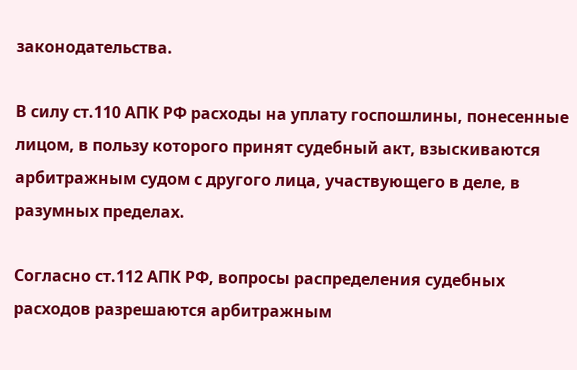законодательства.

В силу ст.110 АПК РФ расходы на уплату госпошлины, понесенные лицом, в пользу которого принят судебный акт, взыскиваются арбитражным судом с другого лица, участвующего в деле, в разумных пределах.

Согласно ст.112 АПК РФ, вопросы распределения судебных расходов разрешаются арбитражным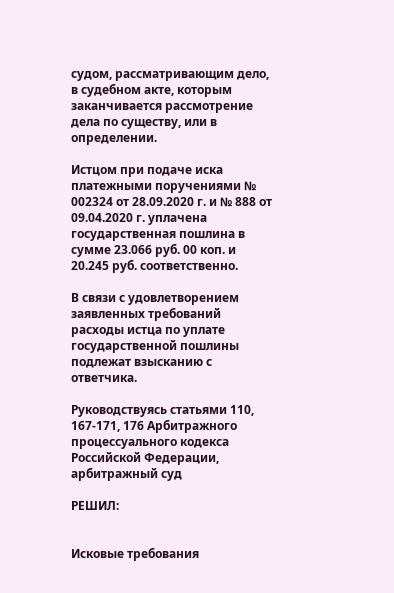судом, рассматривающим дело, в судебном акте, которым заканчивается рассмотрение дела по существу, или в определении.

Истцом при подаче иска платежными поручениями № 002324 от 28.09.2020 г. и № 888 от 09.04.2020 г. уплачена государственная пошлина в сумме 23.066 руб. 00 коп. и 20.245 руб. соответственно.

В связи с удовлетворением заявленных требований расходы истца по уплате государственной пошлины подлежат взысканию с ответчика.

Руководствуясь статьями 110, 167-171, 176 Арбитражного процессуального кодекса Российской Федерации, арбитражный суд

РЕШИЛ:


Исковые требования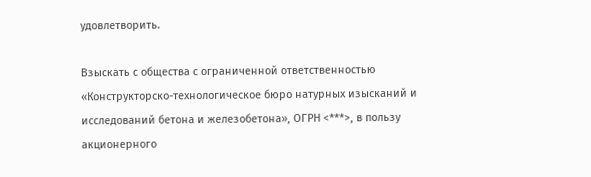удовлетворить.

Взыскать с общества с ограниченной ответственностью «Конструкторско-технологическое бюро натурных изысканий и исследований бетона и железобетона», ОГРН <***>, в пользу акционерного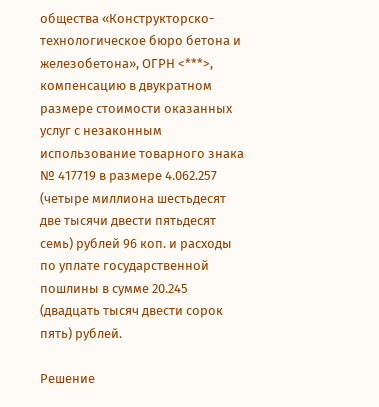общества «Конструкторско-технологическое бюро бетона и железобетона», ОГРН <***>, компенсацию в двукратном размере стоимости оказанных услуг с незаконным использование товарного знака № 417719 в размере 4.062.257 (четыре миллиона шестьдесят две тысячи двести пятьдесят семь) рублей 96 коп. и расходы по уплате государственной пошлины в сумме 20.245 (двадцать тысяч двести сорок пять) рублей.

Решение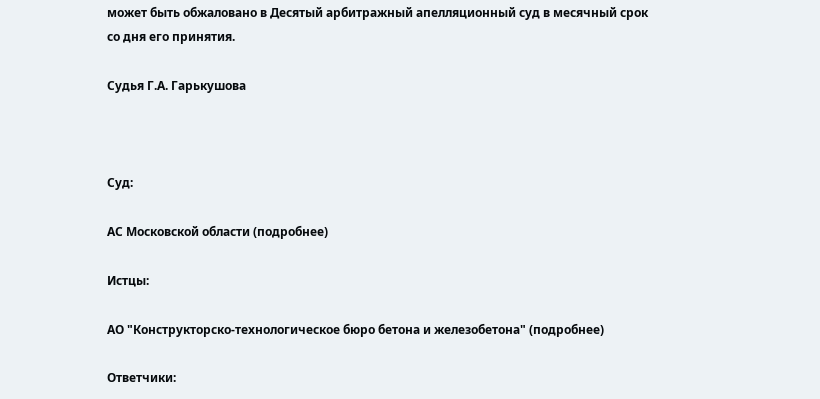может быть обжаловано в Десятый арбитражный апелляционный суд в месячный срок со дня его принятия.

Судья Г.А. Гарькушова



Суд:

АС Московской области (подробнее)

Истцы:

АО "Конструкторско-технологическое бюро бетона и железобетона" (подробнее)

Ответчики: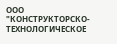ООО "КОНСТРУКТОРСКО-ТЕХНОЛОГИЧЕСКОЕ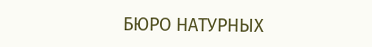БЮРО НАТУРНЫХ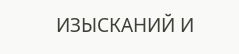ИЗЫСКАНИЙ И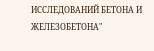ИССЛЕДОВАНИЙ БЕТОНА И ЖЕЛЕЗОБЕТОНА"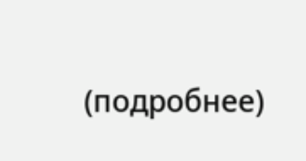(подробнее)